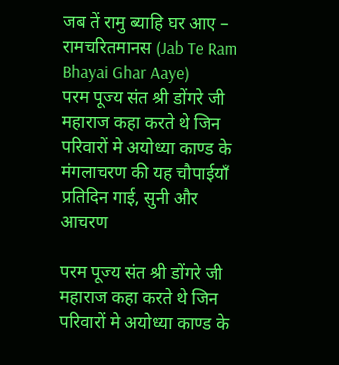जब तें रामु ब्याहि घर आए – रामचरितमानस (Jab Te Ram Bhayai Ghar Aaye)
परम पूज्य संत श्री डोंगरे जी महाराज कहा करते थे जिन परिवारों मे अयोध्या काण्ड के मंगलाचरण की यह चौपाईयाँ प्रतिदिन गाई, सुनी और आचरण

परम पूज्य संत श्री डोंगरे जी महाराज कहा करते थे जिन परिवारों मे अयोध्या काण्ड के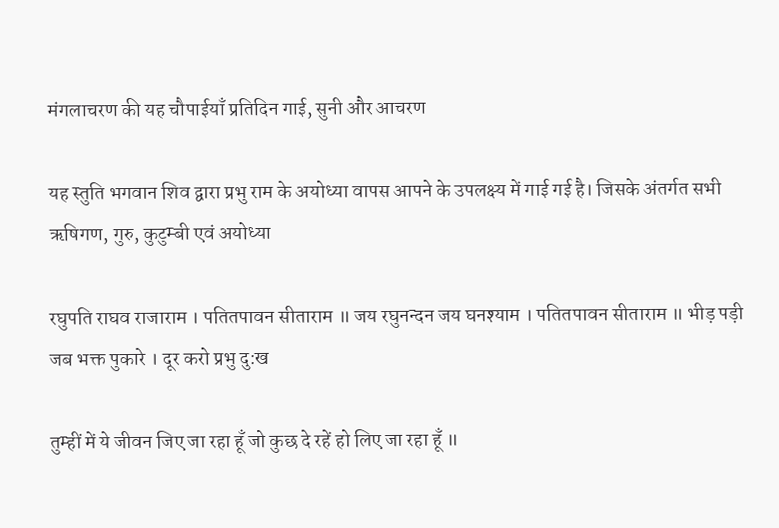मंगलाचरण की यह चौपाईयाँ प्रतिदिन गाई, सुनी और आचरण

यह स्तुति भगवान शिव द्वारा प्रभु राम के अयोध्या वापस आपने के उपलक्ष्य में गाई गई है। जिसके अंतर्गत सभी ऋषिगण, गुरु, कुटुम्बी एवं अयोध्या

रघुपति राघव राजाराम । पतितपावन सीताराम ॥ जय रघुनन्दन जय घनश्याम । पतितपावन सीताराम ॥ भीड़ पड़ी जब भक्त पुकारे । दूर करो प्रभु दु:ख

तुम्हीं में ये जीवन जिए जा रहा हूँ जो कुछ दे रहें हो लिए जा रहा हूँ ॥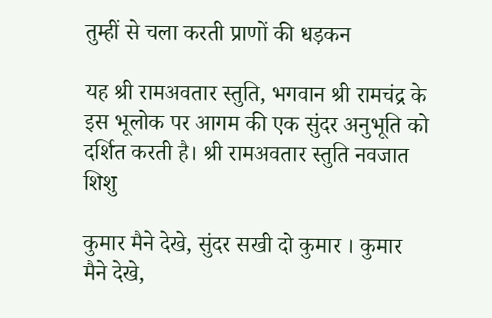तुम्हीं से चला करती प्राणों की धड़कन

यह श्री रामअवतार स्तुति, भगवान श्री रामचंद्र के इस भूलोक पर आगम की एक सुंदर अनुभूति को दर्शित करती है। श्री रामअवतार स्तुति नवजात शिशु

कुमार मैने देखे, सुंदर सखी दो कुमार । कुमार मैने देखे,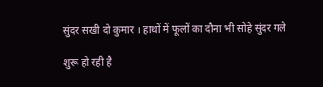सुंदर सखी दो कुमार । हाथों में फूलों का दौना भी सोहे सुंदर गले

शुरू हो रही है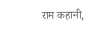राम कहानी,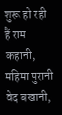शुरू हो रही हैं राम कहानी, महिमा पुरानी वेद बखानी,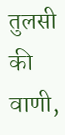तुलसी की वाणी,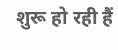शुरू हो रही हैं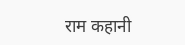राम कहानी